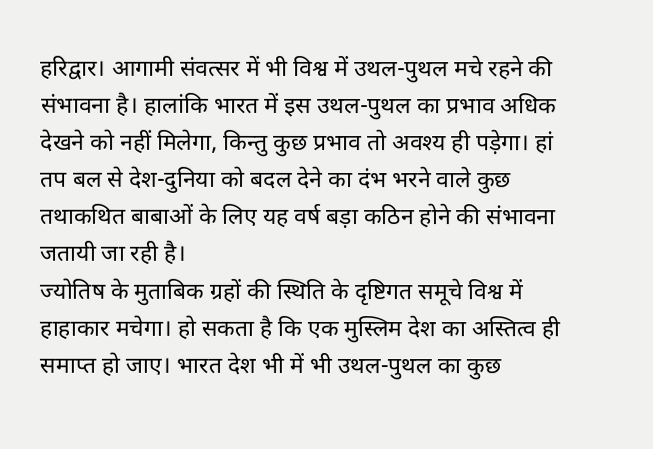हरिद्वार। आगामी संवत्सर में भी विश्व में उथल-पुथल मचे रहने की संभावना है। हालांकि भारत में इस उथल-पुथल का प्रभाव अधिक देखने को नहीं मिलेगा, किन्तु कुछ प्रभाव तो अवश्य ही पड़ेगा। हां तप बल से देश-दुनिया को बदल देने का दंभ भरने वाले कुछ तथाकथित बाबाओं के लिए यह वर्ष बड़ा कठिन होने की संभावना जतायी जा रही है।
ज्योतिष के मुताबिक ग्रहों की स्थिति के दृष्टिगत समूचे विश्व में हाहाकार मचेगा। हो सकता है कि एक मुस्लिम देश का अस्तित्व ही समाप्त हो जाए। भारत देश भी में भी उथल-पुथल का कुछ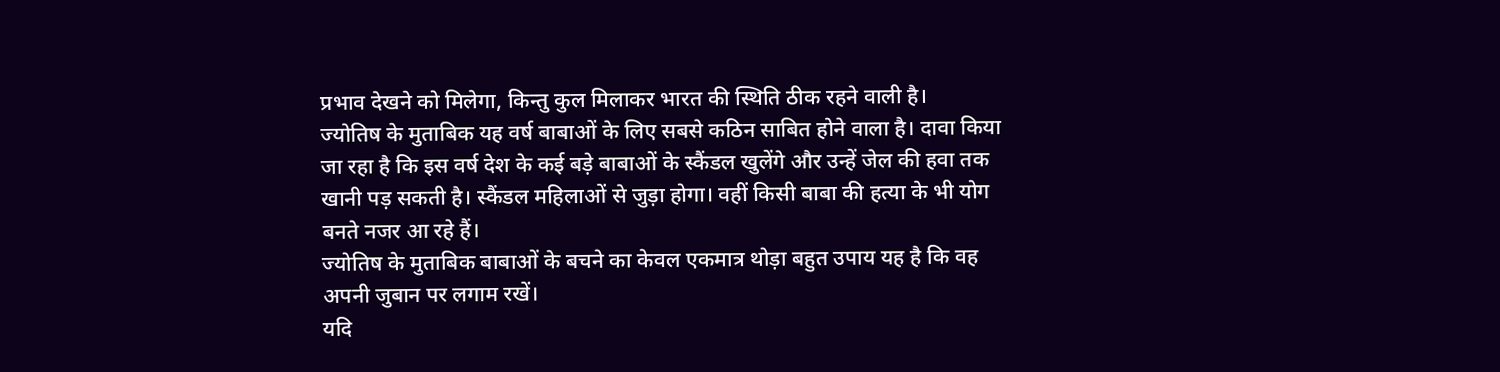प्रभाव देखने को मिलेगा, किन्तु कुल मिलाकर भारत की स्थिति ठीक रहने वाली है।
ज्योतिष के मुताबिक यह वर्ष बाबाओं के लिए सबसे कठिन साबित होने वाला है। दावा किया जा रहा है कि इस वर्ष देश के कई बड़े बाबाओं के स्कैंडल खुलेंगे और उन्हें जेल की हवा तक खानी पड़ सकती है। स्कैंडल महिलाओं से जुड़ा होगा। वहीं किसी बाबा की हत्या के भी योग बनते नजर आ रहे हैं।
ज्योतिष के मुताबिक बाबाओं के बचने का केवल एकमात्र थोड़ा बहुत उपाय यह है कि वह अपनी जुबान पर लगाम रखें।
यदि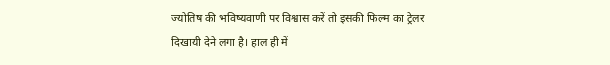ज्योतिष की भविष्यवाणी पर विश्वास करें तो इसकी फिल्म का ट्रेलर दिखायी देने लगा है। हाल ही में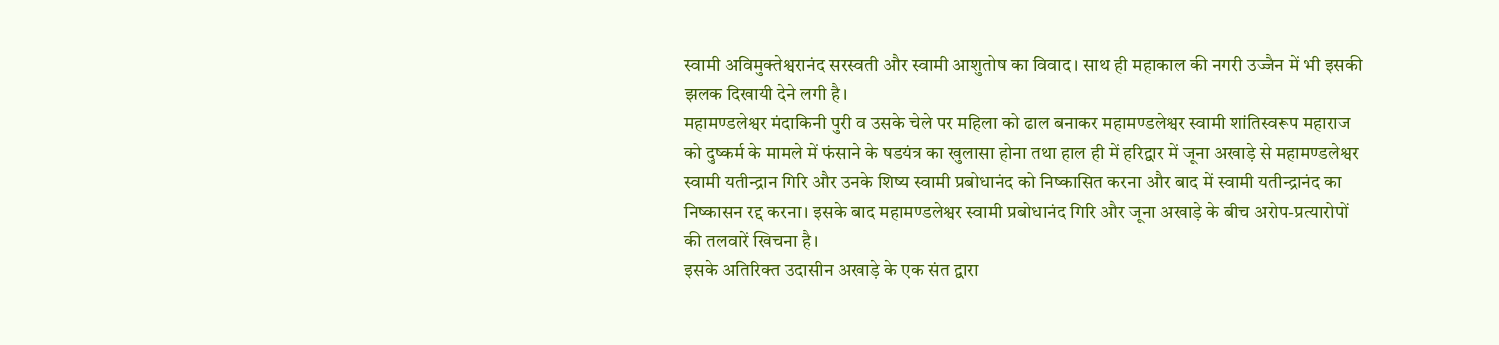स्वामी अविमुक्तेश्वरानंद सरस्वती और स्वामी आशुतोष का विवाद। साथ ही महाकाल की नगरी उज्जैन में भी इसकी झलक दिखायी देने लगी है।
महामण्डलेश्वर मंदाकिनी पुरी व उसके चेले पर महिला को ढाल बनाकर महामण्डलेश्वर स्वामी शांतिस्वरूप महाराज को दुष्कर्म के मामले में फंसाने के षडयंत्र का खुलासा होना तथा हाल ही में हरिद्वार में जूना अखाड़े से महामण्डलेश्वर स्वामी यतीन्द्रान गिरि और उनके शिष्य स्वामी प्रबोधानंद को निष्कासित करना और बाद में स्वामी यतीन्द्रानंद का निष्कासन रद्द करना। इसके बाद महामण्डलेश्वर स्वामी प्रबोधानंद गिरि और जूना अखाड़े के बीच अरोप-प्रत्यारोपों की तलवारें खिचना है।
इसके अतिरिक्त उदासीन अखाड़े के एक संत द्वारा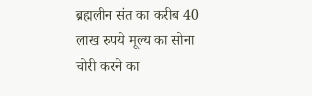ब्रह्मलीन संत का करीब 40 लाख रुपये मूल्य का सोना चोरी करने का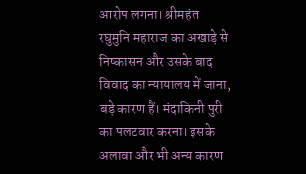आरोप लगना। श्रीमहंत रघुमुनि महाराज का अखाड़े से निष्कासन और उसके बाद विवाद का न्यायालय में जाना, बड़े कारण हैं। मंदाकिनी पुरी का पलटवार करना। इसके अलावा और भी अन्य कारण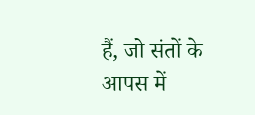हैं, जो संतों के आपस में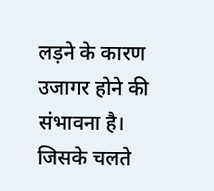लड़ने के कारण उजागर होने की संभावना है। जिसके चलते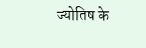ज्योतिष के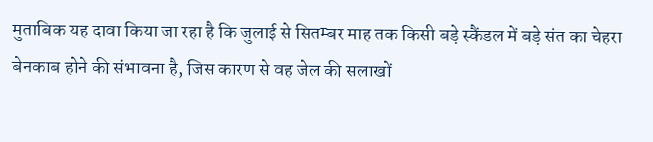मुताबिक यह दावा किया जा रहा है कि जुलाई से सितम्बर माह तक किसी बड़े स्कैंडल में बड़े संत का चेहरा बेनकाब होने की संभावना है, जिस कारण से वह जेल की सलाखों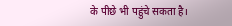के पीछे भी पहुंचे सकता है।